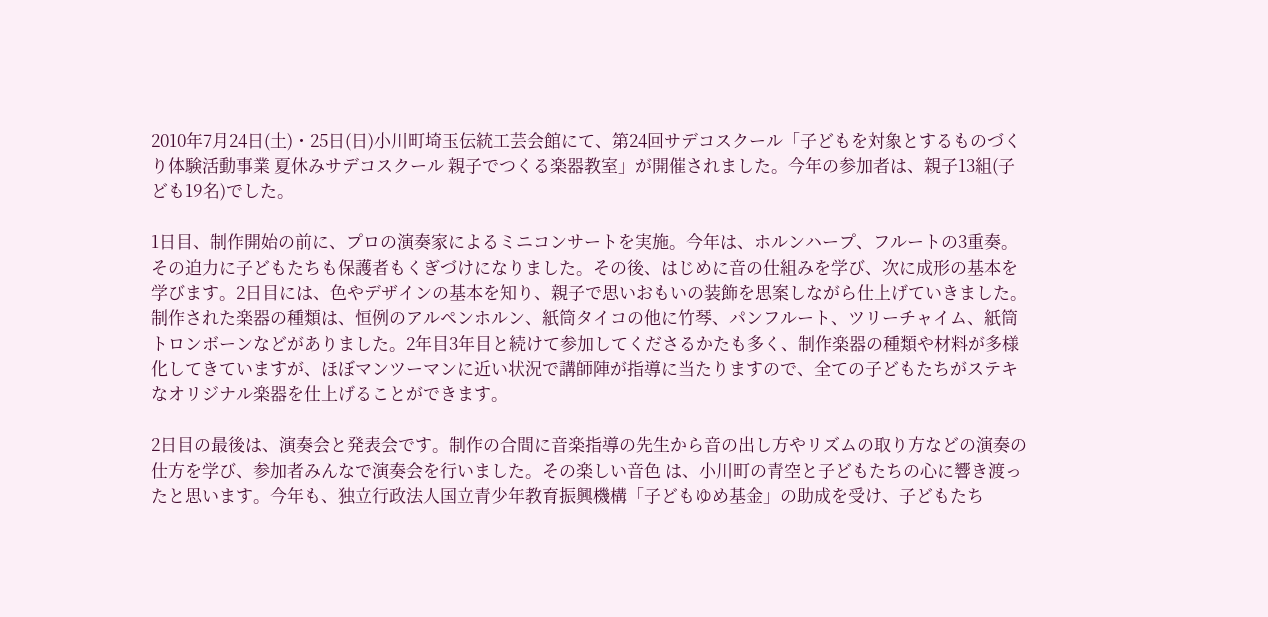2010年7月24日(土)・25日(日)小川町埼玉伝統工芸会館にて、第24回サデコスクール「子どもを対象とするものづくり体験活動事業 夏休みサデコスクール 親子でつくる楽器教室」が開催されました。今年の参加者は、親子13組(子ども19名)でした。

1日目、制作開始の前に、プロの演奏家によるミニコンサートを実施。今年は、ホルンハープ、フルートの3重奏。その迫力に子どもたちも保護者もくぎづけになりました。その後、はじめに音の仕組みを学び、次に成形の基本を学びます。2日目には、色やデザインの基本を知り、親子で思いおもいの装飾を思案しながら仕上げていきました。制作された楽器の種類は、恒例のアルペンホルン、紙筒タイコの他に竹琴、パンフルート、ツリーチャイム、紙筒トロンボーンなどがありました。2年目3年目と続けて参加してくださるかたも多く、制作楽器の種類や材料が多様化してきていますが、ほぼマンツーマンに近い状況で講師陣が指導に当たりますので、全ての子どもたちがステキなオリジナル楽器を仕上げることができます。

2日目の最後は、演奏会と発表会です。制作の合間に音楽指導の先生から音の出し方やリズムの取り方などの演奏の仕方を学び、参加者みんなで演奏会を行いました。その楽しい音色 は、小川町の青空と子どもたちの心に響き渡ったと思います。今年も、独立行政法人国立青少年教育振興機構「子どもゆめ基金」の助成を受け、子どもたち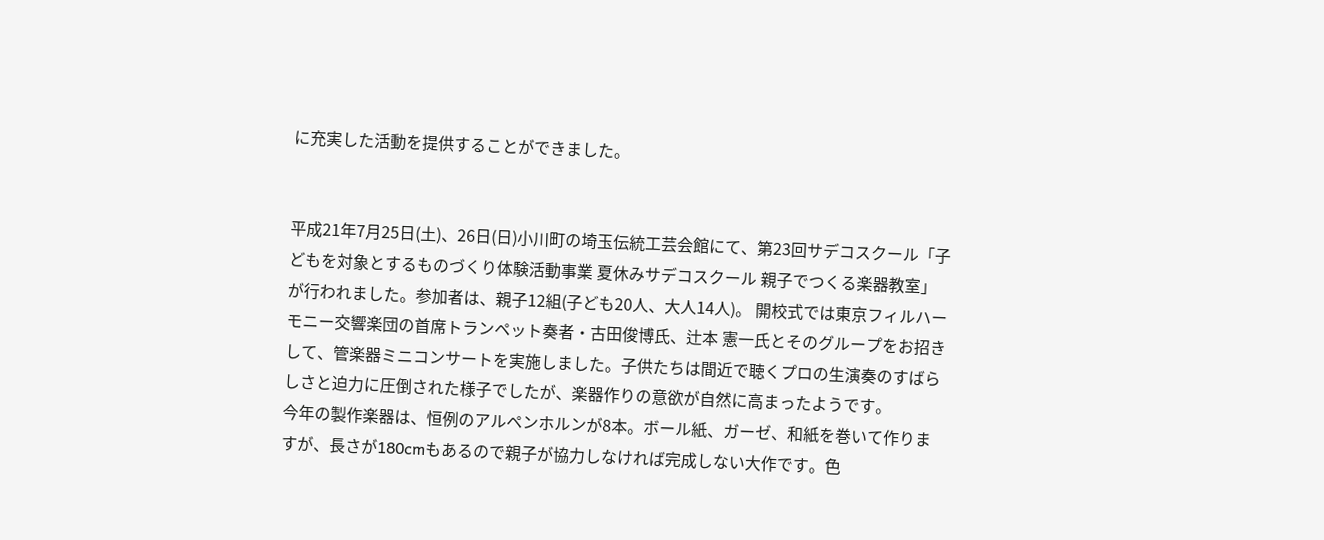に充実した活動を提供することができました。


平成21年7月25日(土)、26日(日)小川町の埼玉伝統工芸会館にて、第23回サデコスクール「子どもを対象とするものづくり体験活動事業 夏休みサデコスクール 親子でつくる楽器教室」が行われました。参加者は、親子12組(子ども20人、大人14人)。 開校式では東京フィルハーモニー交響楽団の首席トランペット奏者・古田俊博氏、辻本 憲一氏とそのグループをお招きして、管楽器ミニコンサートを実施しました。子供たちは間近で聴くプロの生演奏のすばらしさと迫力に圧倒された様子でしたが、楽器作りの意欲が自然に高まったようです。
今年の製作楽器は、恒例のアルペンホルンが8本。ボール紙、ガーゼ、和紙を巻いて作りますが、長さが180cmもあるので親子が協力しなければ完成しない大作です。色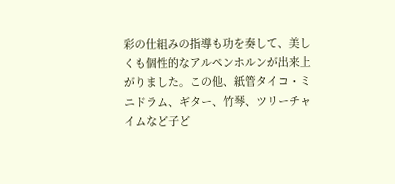彩の仕組みの指導も功を奏して、美しくも個性的なアルペンホルンが出来上がりました。この他、紙管タイコ・ミニドラム、ギター、竹琴、ツリーチャイムなど子ど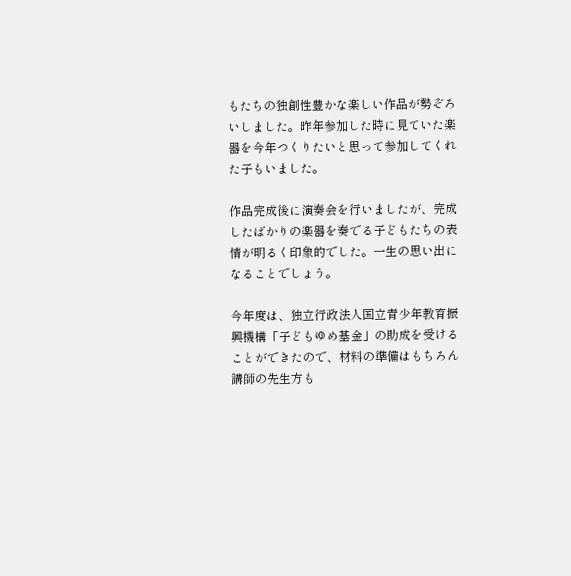もたちの独創性豊かな楽しい作品が勢ぞろいしました。昨年参加した時に見ていた楽器を今年つくりたいと思って参加してくれた子もいました。

作品完成後に演奏会を行いましたが、完成したばかりの楽器を奏でる子どもたちの表情が明るく印象的でした。一生の思い出になることでしょう。

今年度は、独立行政法人国立青少年教育振興機構「子どもゆめ基金」の助成を受けることができたので、材料の準備はもちろん講師の先生方も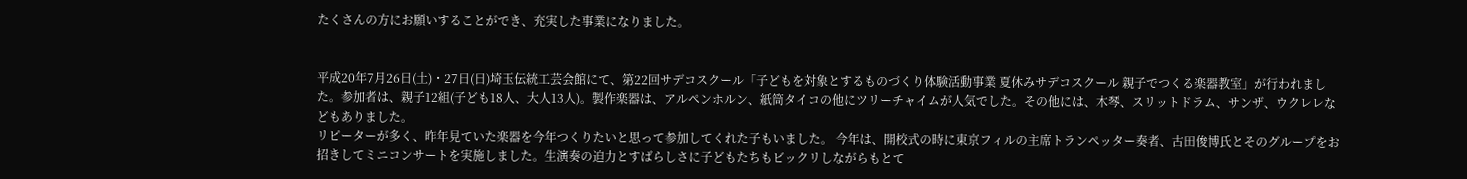たくさんの方にお願いすることができ、充実した事業になりました。


平成20年7月26日(土)・27日(日)埼玉伝統工芸会館にて、第22回サデコスクール「子どもを対象とするものづくり体験活動事業 夏休みサデコスクール 親子でつくる楽器教室」が行われました。参加者は、親子12組(子ども18人、大人13人)。製作楽器は、アルペンホルン、紙筒タイコの他にツリーチャイムが人気でした。その他には、木琴、スリットドラム、サンザ、ウクレレなどもありました。
リピーターが多く、昨年見ていた楽器を今年つくりたいと思って参加してくれた子もいました。 今年は、開校式の時に東京フィルの主席トランペッター奏者、古田俊博氏とそのグループをお招きしてミニコンサートを実施しました。生演奏の迫力とすばらしさに子どもたちもビックリしながらもとて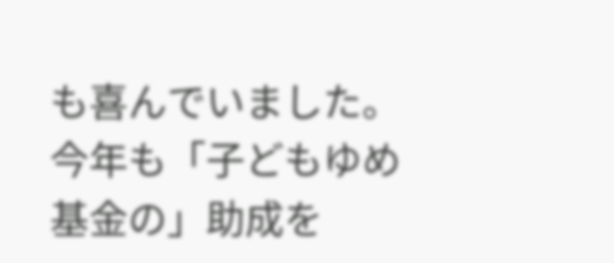も喜んでいました。今年も「子どもゆめ基金の」助成を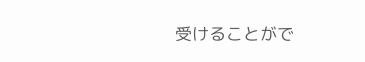受けることがで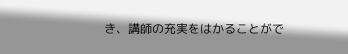き、講師の充実をはかることがで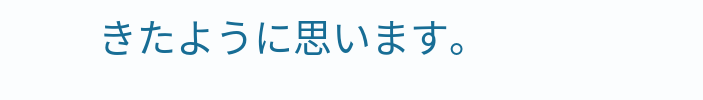きたように思います。